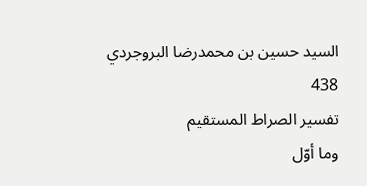السيد حسين بن محمدرضا البروجردي
438
تفسير الصراط المستقيم
وما أوّل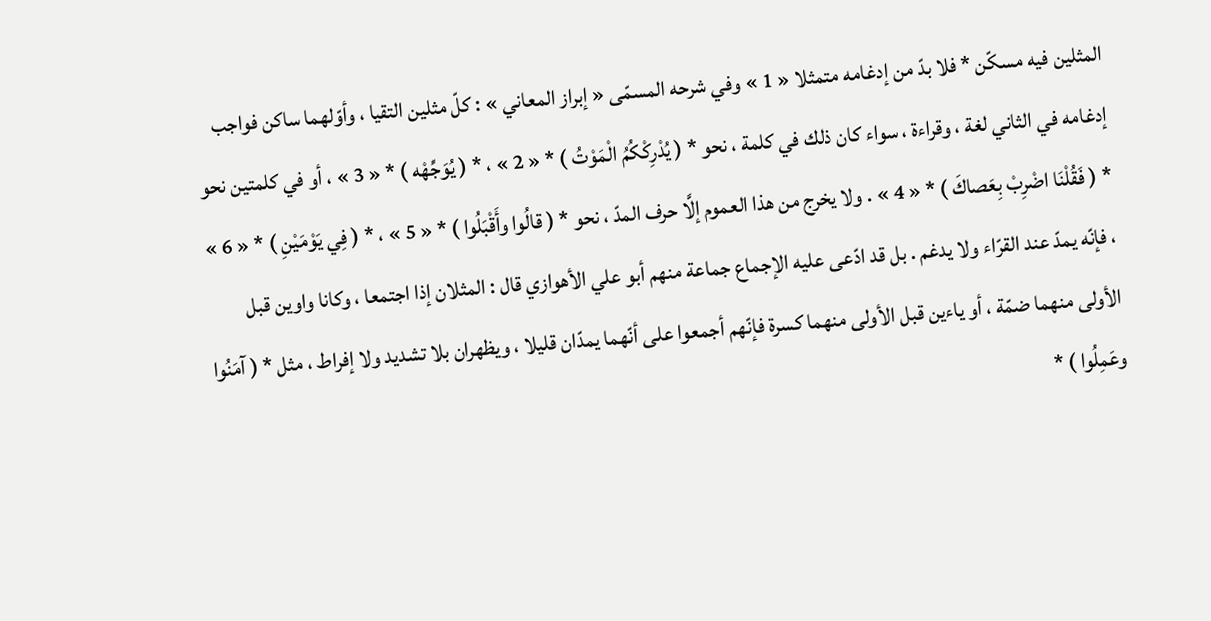المثلين فيه مسكّن * فلا بدّ من إدغامه متمثلا « 1 » وفي شرحه المسمّى « إبراز المعاني » : كلّ مثلين التقيا ، وأوّلهما ساكن فواجب إدغامه في الثاني لغة ، وقراءة ، سواء كان ذلك في كلمة ، نحو * ( يُدْرِكْكُمُ الْمَوْتُ ) * « 2 » ، * ( يُوَجِّهْه ) * « 3 » ، أو في كلمتين نحو * ( فَقُلْنَا اضْرِبْ بِعَصاكَ ) * « 4 » . ولا يخرج من هذا العموم إلَّا حرف المدّ ، نحو * ( قالُوا وأَقْبَلُوا ) * « 5 » ، * ( فِي يَوْمَيْنِ ) * « 6 » ، فإنّه يمدّ عند القرّاء ولا يدغم . بل قد ادّعى عليه الإجماع جماعة منهم أبو علي الأهوازي قال : المثلان إذا اجتمعا ، وكانا واوين قبل الأولى منهما ضمّة ، أو ياءين قبل الأولى منهما كسرة فإنّهم أجمعوا على أنّهما يمدّان قليلا ، ويظهران بلا تشديد ولا إفراط ، مثل * ( آمَنُوا وعَمِلُوا ) *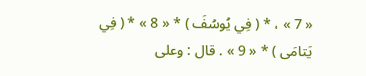« 7 » ، * ( فِي يُوسُفَ ) * « 8 » * ( فِي يَتامَى ) * « 9 » . قال : وعلى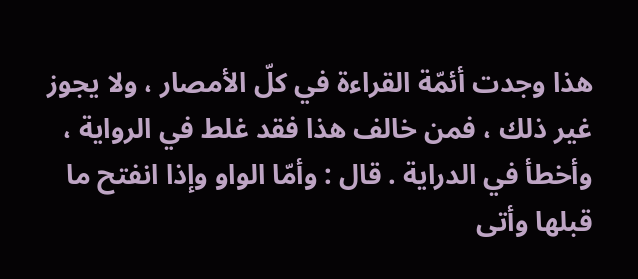هذا وجدت أئمّة القراءة في كلّ الأمصار ، ولا يجوز غير ذلك ، فمن خالف هذا فقد غلط في الرواية ، وأخطأ في الدراية . قال : وأمّا الواو وإذا انفتح ما قبلها وأتى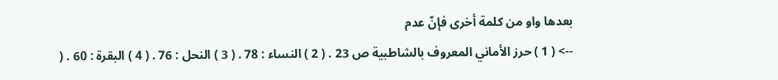بعدها واو من كلمة أخرى فإنّ عدم
--> ( 1 ) حرز الأماني المعروف بالشاطبية ص 23 . ( 2 ) النساء : 78 . ( 3 ) النحل : 76 . ( 4 ) البقرة : 60 . (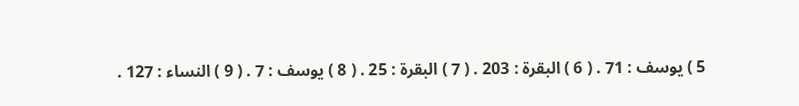5 ) يوسف : 71 . ( 6 ) البقرة : 203 . ( 7 ) البقرة : 25 . ( 8 ) يوسف : 7 . ( 9 ) النساء : 127 .